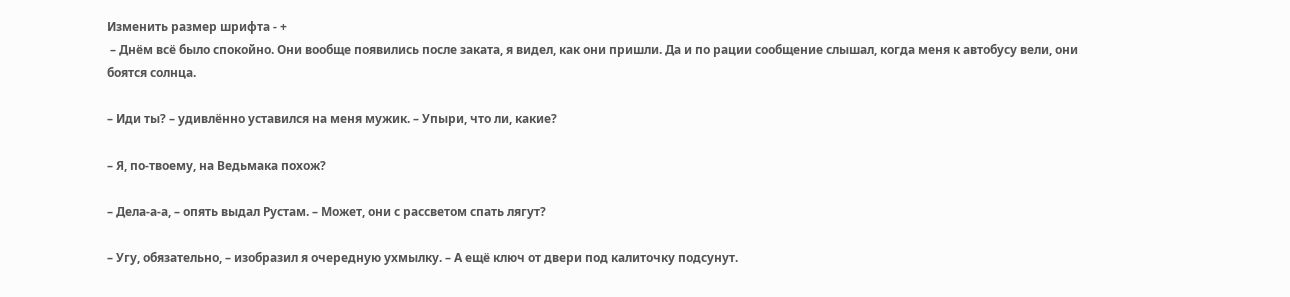Изменить размер шрифта - +
 – Днём всё было спокойно. Они вообще появились после заката, я видел, как они пришли. Да и по рации сообщение слышал, когда меня к автобусу вели, они боятся солнца.

– Иди ты? – удивлённо уставился на меня мужик. – Упыри, что ли, какие?

– Я, по-твоему, на Ведьмака похож?

– Дела-а-а, – опять выдал Рустам. – Может, они с рассветом спать лягут?

– Угу, обязательно, – изобразил я очередную ухмылку. – А ещё ключ от двери под калиточку подсунут.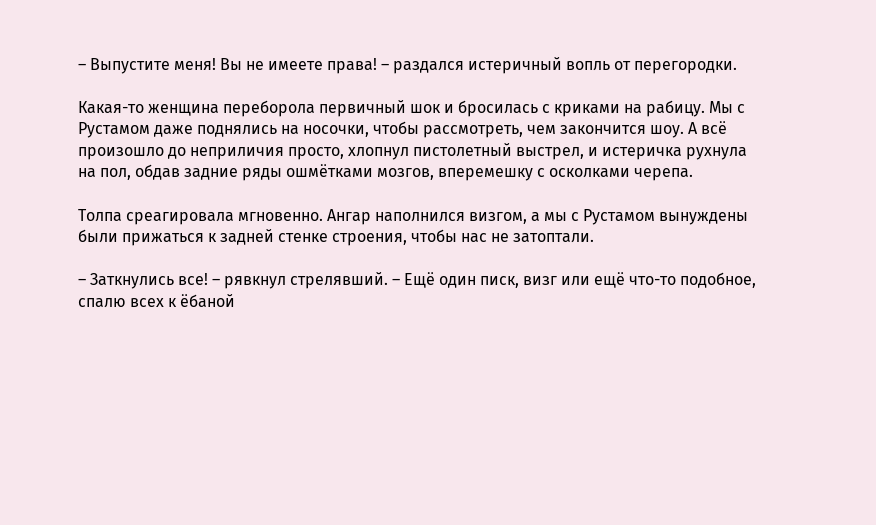– Выпустите меня! Вы не имеете права! – раздался истеричный вопль от перегородки.

Какая-то женщина переборола первичный шок и бросилась с криками на рабицу. Мы с Рустамом даже поднялись на носочки, чтобы рассмотреть, чем закончится шоу. А всё произошло до неприличия просто, хлопнул пистолетный выстрел, и истеричка рухнула на пол, обдав задние ряды ошмётками мозгов, вперемешку с осколками черепа.

Толпа среагировала мгновенно. Ангар наполнился визгом, а мы с Рустамом вынуждены были прижаться к задней стенке строения, чтобы нас не затоптали.

– Заткнулись все! – рявкнул стрелявший. – Ещё один писк, визг или ещё что-то подобное, спалю всех к ёбаной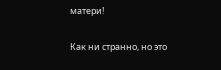матери!

Как ни странно, но это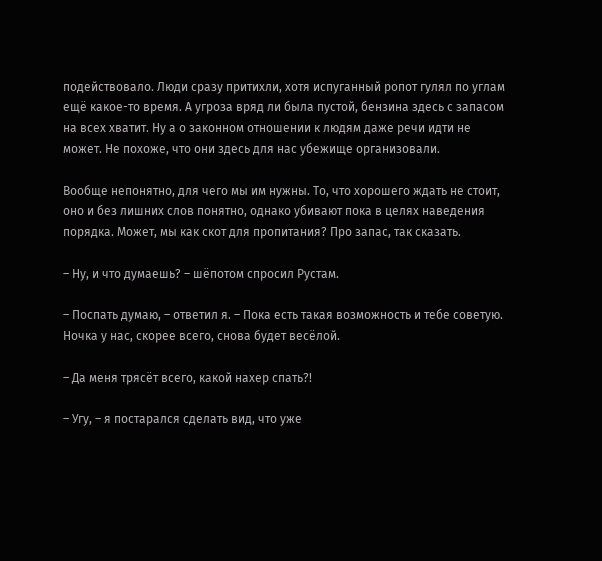подействовало. Люди сразу притихли, хотя испуганный ропот гулял по углам ещё какое-то время. А угроза вряд ли была пустой, бензина здесь с запасом на всех хватит. Ну а о законном отношении к людям даже речи идти не может. Не похоже, что они здесь для нас убежище организовали.

Вообще непонятно, для чего мы им нужны. То, что хорошего ждать не стоит, оно и без лишних слов понятно, однако убивают пока в целях наведения порядка. Может, мы как скот для пропитания? Про запас, так сказать.

– Ну, и что думаешь? – шёпотом спросил Рустам.

– Поспать думаю, – ответил я. – Пока есть такая возможность и тебе советую. Ночка у нас, скорее всего, снова будет весёлой.

– Да меня трясёт всего, какой нахер спать?!

– Угу, – я постарался сделать вид, что уже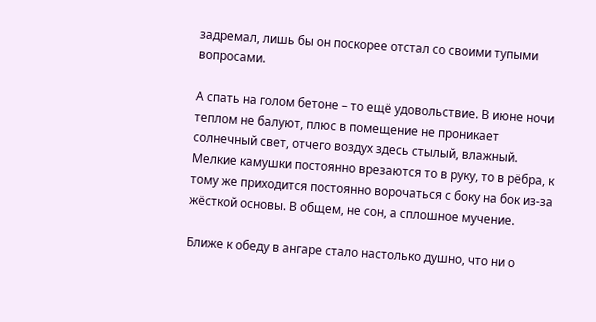задремал, лишь бы он поскорее отстал со своими тупыми вопросами.

А спать на голом бетоне – то ещё удовольствие. В июне ночи теплом не балуют, плюс в помещение не проникает солнечный свет, отчего воздух здесь стылый, влажный. Мелкие камушки постоянно врезаются то в руку, то в рёбра, к тому же приходится постоянно ворочаться с боку на бок из-за жёсткой основы. В общем, не сон, а сплошное мучение.

Ближе к обеду в ангаре стало настолько душно, что ни о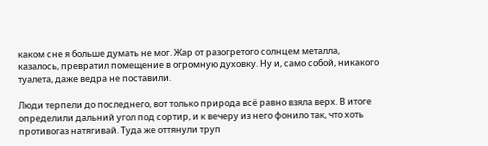каком сне я больше думать не мог. Жар от разогретого солнцем металла, казалось, превратил помещение в огромную духовку. Ну и, само собой, никакого туалета, даже ведра не поставили.

Люди терпели до последнего, вот только природа всё равно взяла верх. В итоге определили дальний угол под сортир, и к вечеру из него фонило так, что хоть противогаз натягивай. Туда же оттянули труп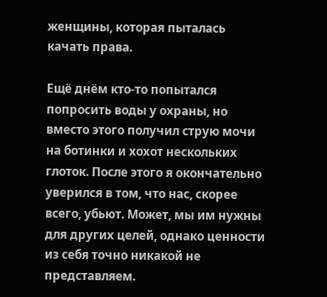женщины, которая пыталась качать права.

Ещё днём кто-то попытался попросить воды у охраны, но вместо этого получил струю мочи на ботинки и хохот нескольких глоток. После этого я окончательно уверился в том, что нас, скорее всего, убьют. Может, мы им нужны для других целей, однако ценности из себя точно никакой не представляем.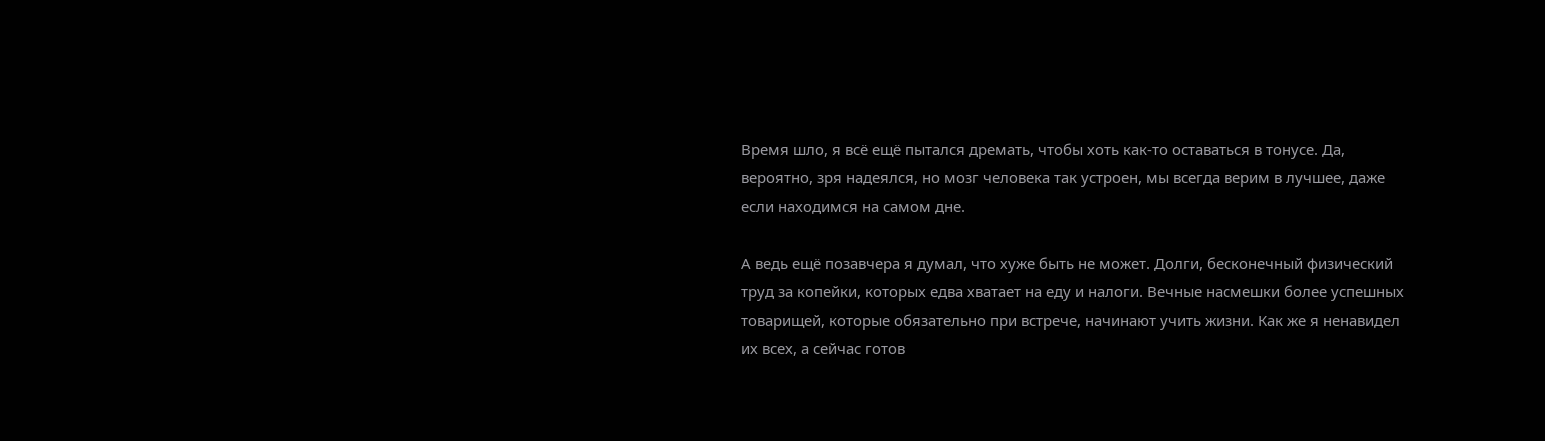Время шло, я всё ещё пытался дремать, чтобы хоть как-то оставаться в тонусе. Да, вероятно, зря надеялся, но мозг человека так устроен, мы всегда верим в лучшее, даже если находимся на самом дне.

А ведь ещё позавчера я думал, что хуже быть не может. Долги, бесконечный физический труд за копейки, которых едва хватает на еду и налоги. Вечные насмешки более успешных товарищей, которые обязательно при встрече, начинают учить жизни. Как же я ненавидел их всех, а сейчас готов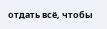отдать всё, чтобы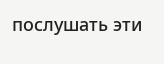послушать эти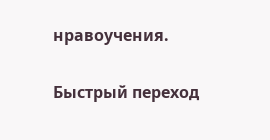нравоучения.

Быстрый переход